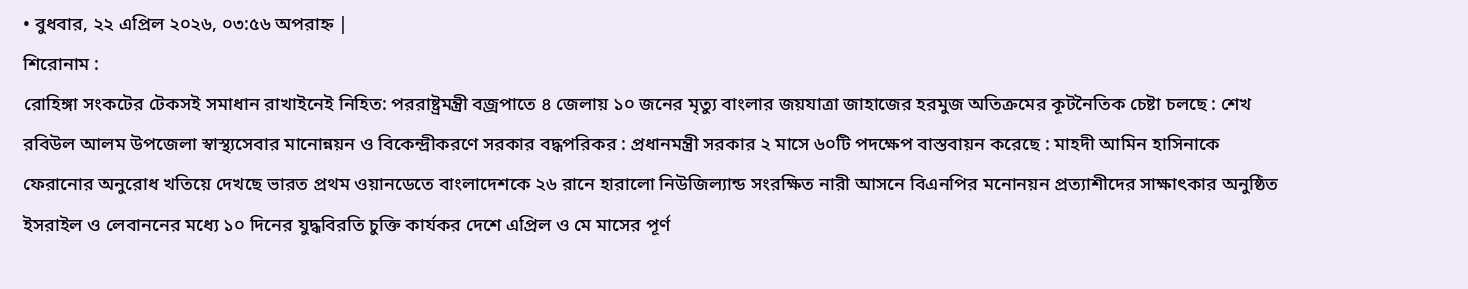• বুধবার, ২২ এপ্রিল ২০২৬, ০৩:৫৬ অপরাহ্ন |
শিরোনাম :
রোহিঙ্গা সংকটের টেকসই সমাধান রাখাইনেই নিহিত: পররাষ্ট্রমন্ত্রী বজ্রপাতে ৪ জেলায় ১০ জনের মৃত্যু বাংলার জয়যাত্রা জাহাজের হরমুজ অতিক্রমের কূটনৈতিক চেষ্টা চলছে : শেখ রবিউল আলম উপজেলা স্বাস্থ্যসেবার মানোন্নয়ন ও বিকেন্দ্রীকরণে সরকার বদ্ধপরিকর : প্রধানমন্ত্রী সরকার ২ মাসে ৬০টি পদক্ষেপ বাস্তবায়ন করেছে : মাহদী আমিন হাসিনাকে ফেরানোর অনুরোধ খতিয়ে দেখছে ভারত প্রথম ওয়ানডেতে বাংলাদেশকে ২৬ রানে হারালো নিউজিল্যান্ড সংরক্ষিত নারী আসনে বিএনপির মনোনয়ন প্রত্যাশীদের সাক্ষাৎকার অনুষ্ঠিত ইসরাইল ও লেবাননের মধ্যে ১০ দিনের যুদ্ধবিরতি চুক্তি কার্যকর দেশে এপ্রিল ও মে মাসের পূর্ণ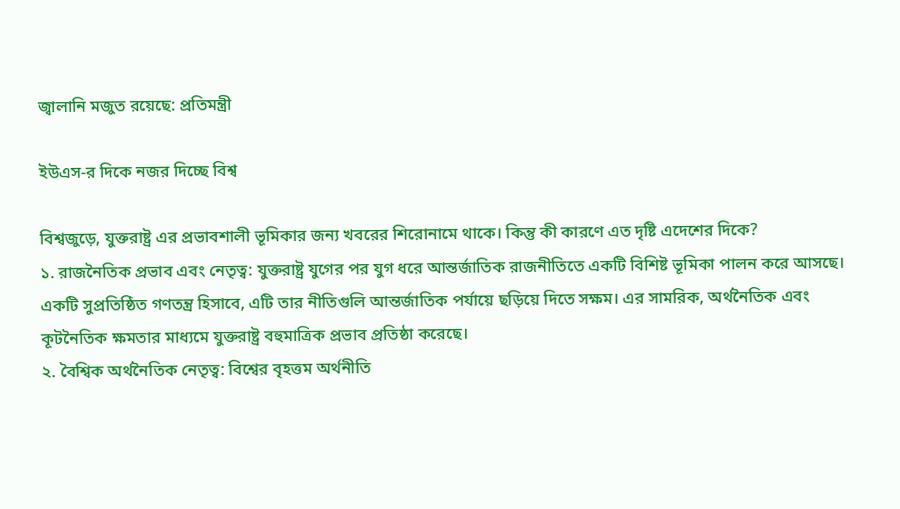জ্বালানি মজুত রয়েছে: প্রতিমন্ত্রী

ইউএস-র দিকে নজর দিচ্ছে বিশ্ব

বিশ্বজুড়ে, যুক্তরাষ্ট্র এর প্রভাবশালী ভূমিকার জন্য খবরের শিরোনামে থাকে। কিন্তু কী কারণে এত দৃষ্টি এদেশের দিকে?
১. রাজনৈতিক প্রভাব এবং নেতৃত্ব: যুক্তরাষ্ট্র যুগের পর যুগ ধরে আন্তর্জাতিক রাজনীতিতে একটি বিশিষ্ট ভূমিকা পালন করে আসছে। একটি সুপ্রতিষ্ঠিত গণতন্ত্র হিসাবে, এটি তার নীতিগুলি আন্তর্জাতিক পর্যায়ে ছড়িয়ে দিতে সক্ষম। এর সামরিক, অর্থনৈতিক এবং কূটনৈতিক ক্ষমতার মাধ্যমে যুক্তরাষ্ট্র বহুমাত্রিক প্রভাব প্রতিষ্ঠা করেছে।
২. বৈশ্বিক অর্থনৈতিক নেতৃত্ব: বিশ্বের বৃহত্তম অর্থনীতি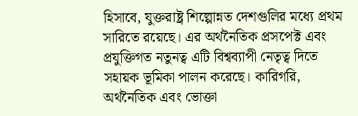হিসাবে, যুক্তরাষ্ট্র শিল্পোন্নত দেশগুলির মধ্যে প্রথম সারিতে রয়েছে। এর অর্থনৈতিক প্রসপেক্ট এবং প্রযুক্তিগত নতুনত্ব এটি বিশ্বব্যাপী নেতৃত্ব দিতে সহায়ক ভূমিকা পালন করেছে। কারিগরি, অর্থনৈতিক এবং ভোক্তা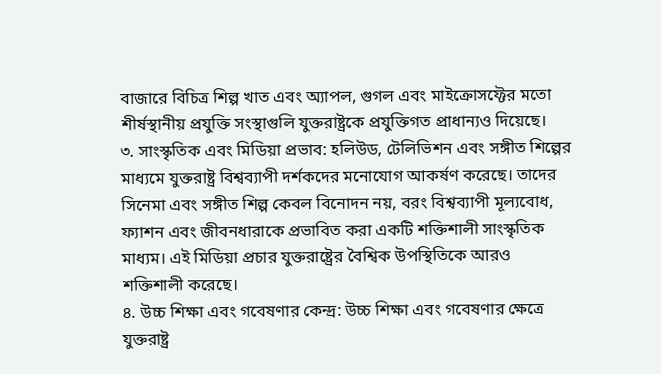বাজারে বিচিত্র শিল্প খাত এবং অ্যাপল, গুগল এবং মাইক্রোসফ্টের মতো শীর্ষস্থানীয় প্রযুক্তি সংস্থাগুলি যুক্তরাষ্ট্রকে প্রযুক্তিগত প্রাধান্যও দিয়েছে।
৩. সাংস্কৃতিক এবং মিডিয়া প্রভাব: হলিউড, টেলিভিশন এবং সঙ্গীত শিল্পের মাধ্যমে যুক্তরাষ্ট্র বিশ্বব্যাপী দর্শকদের মনোযোগ আকর্ষণ করেছে। তাদের সিনেমা এবং সঙ্গীত শিল্প কেবল বিনোদন নয়, বরং বিশ্বব্যাপী মূল্যবোধ, ফ্যাশন এবং জীবনধারাকে প্রভাবিত করা একটি শক্তিশালী সাংস্কৃতিক মাধ্যম। এই মিডিয়া প্রচার যুক্তরাষ্ট্রের বৈশ্বিক উপস্থিতিকে আরও শক্তিশালী করেছে।
৪. উচ্চ শিক্ষা এবং গবেষণার কেন্দ্র: উচ্চ শিক্ষা এবং গবেষণার ক্ষেত্রে যুক্তরাষ্ট্র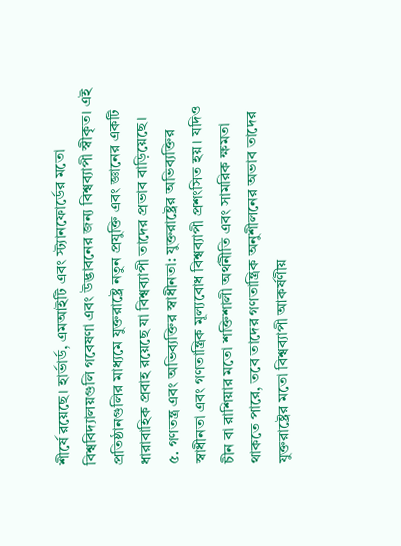শীর্ষে রয়েছে। হার্ভার্ড, এমআইটি এবং স্ট্যানফোর্ডের মতো বিশ্ববিদ্যালয়গুলি গবেষণা এবং উদ্ভাবনের জন্য বিশ্বব্যাপী স্বীকৃত। এই প্রতিষ্ঠানগুলির মাধ্যমে যুক্তরাষ্ট্রে নতুন প্রযুক্তি এবং জ্ঞানের একটি ধারাবাহিক প্রবাহ রয়েছে যা বিশ্বব্যাপী তাদের প্রভাব বাড়িয়েছে।
৫. গণতন্ত্র এবং অভিব্যক্তির স্বাধীনতা: যুক্তরাষ্ট্রের অভিব্যক্তির স্বাধীনতা এবং গণতান্ত্রিক মূল্যবোধ বিশ্বব্যাপী প্রশংসিত হয়। যদিও চীন বা রাশিয়ার মতো শক্তিশালী অর্থনীতি এবং সামরিক ক্ষমতা থাকতে পারে, তবে তাদের গণতান্ত্রিক অনুশীলনের অভাব তাদের যুক্তরাষ্ট্রের মতো বিশ্বব্যাপী আকর্ষণীয়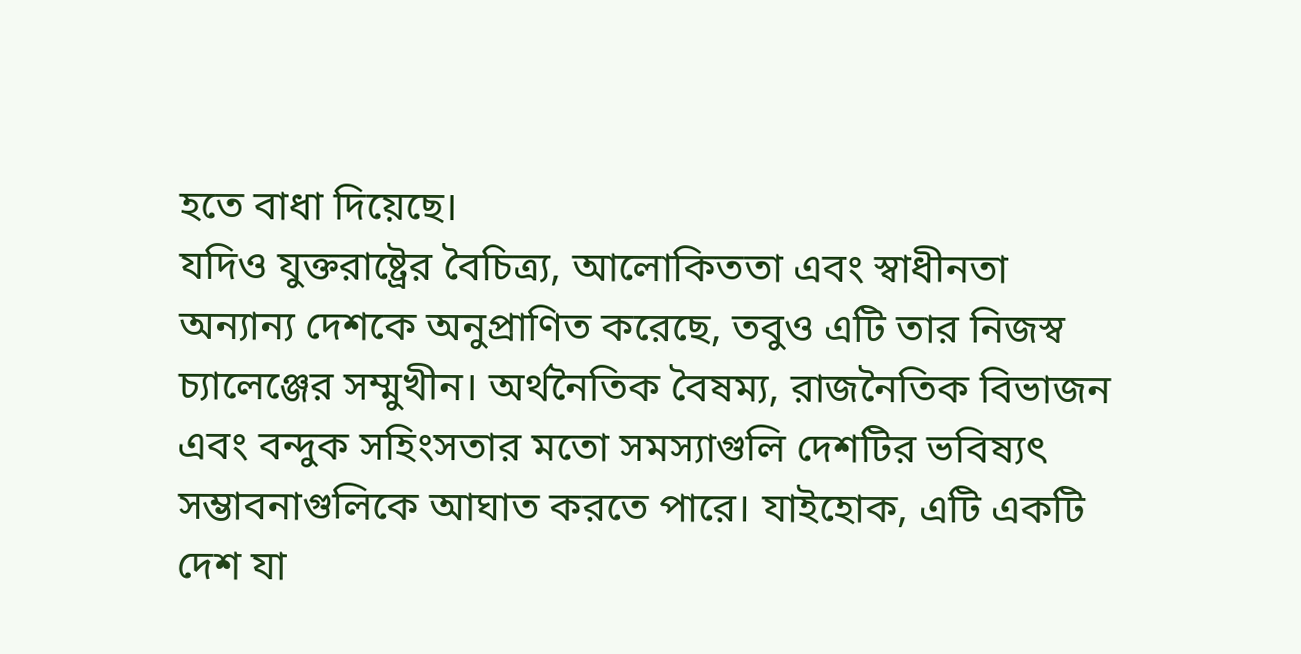হতে বাধা দিয়েছে।
যদিও যুক্তরাষ্ট্রের বৈচিত্র্য, আলোকিততা এবং স্বাধীনতা অন্যান্য দেশকে অনুপ্রাণিত করেছে, তবুও এটি তার নিজস্ব চ্যালেঞ্জের সম্মুখীন। অর্থনৈতিক বৈষম্য, রাজনৈতিক বিভাজন এবং বন্দুক সহিংসতার মতো সমস্যাগুলি দেশটির ভবিষ্যৎ সম্ভাবনাগুলিকে আঘাত করতে পারে। যাইহোক, এটি একটি দেশ যা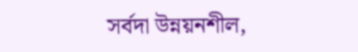সর্বদা উন্নয়নশীল,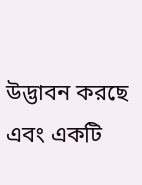উদ্ভাবন করছে এবং একটি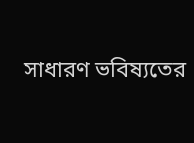সাধারণ ভবিষ্যতের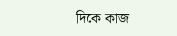দিকে কাজ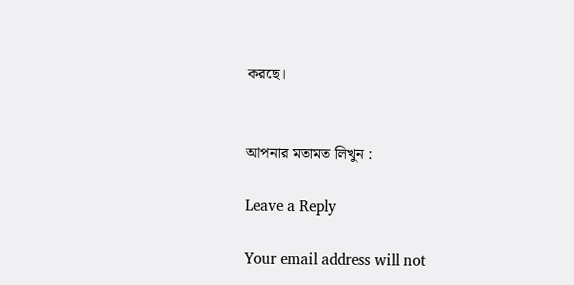করছে।


আপনার মতামত লিখুন :

Leave a Reply

Your email address will not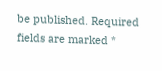be published. Required fields are marked *